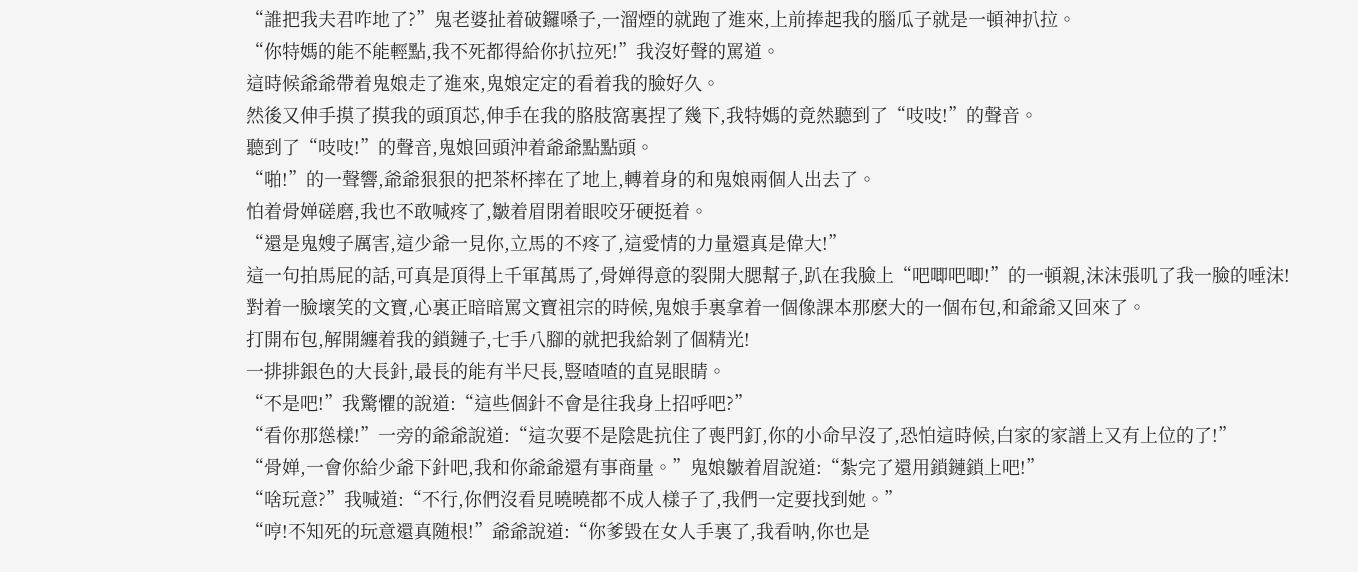“誰把我夫君咋地了?”鬼老婆扯着破鑼嗓子,一溜煙的就跑了進來,上前捧起我的腦瓜子就是一頓神扒拉。
“你特媽的能不能輕點,我不死都得給你扒拉死!”我沒好聲的罵道。
這時候爺爺帶着鬼娘走了進來,鬼娘定定的看着我的臉好久。
然後又伸手摸了摸我的頭頂芯,伸手在我的胳肢窩裏捏了幾下,我特媽的竟然聽到了“吱吱!”的聲音。
聽到了“吱吱!”的聲音,鬼娘回頭沖着爺爺點點頭。
“啪!”的一聲響,爺爺狠狠的把茶杯摔在了地上,轉着身的和鬼娘兩個人出去了。
怕着骨婵磋磨,我也不敢喊疼了,皺着眉閉着眼咬牙硬挺着。
“還是鬼嫂子厲害,這少爺一見你,立馬的不疼了,這愛情的力量還真是偉大!”
這一句拍馬屁的話,可真是頂得上千軍萬馬了,骨婵得意的裂開大腮幫子,趴在我臉上“吧唧吧唧!”的一頓親,沫沫張叽了我一臉的唾沫!
對着一臉壞笑的文寶,心裏正暗暗罵文寶祖宗的時候,鬼娘手裏拿着一個像課本那麽大的一個布包,和爺爺又回來了。
打開布包,解開纏着我的鎖鏈子,七手八腳的就把我給剝了個精光!
一排排銀色的大長針,最長的能有半尺長,豎喳喳的直晃眼睛。
“不是吧!”我驚懼的說道:“這些個針不會是往我身上招呼吧?”
“看你那慫樣!”一旁的爺爺說道:“這次要不是陰匙抗住了喪門釘,你的小命早沒了,恐怕這時候,白家的家譜上又有上位的了!”
“骨婵,一會你給少爺下針吧,我和你爺爺還有事商量。”鬼娘皺着眉說道:“紮完了還用鎖鏈鎖上吧!”
“啥玩意?”我喊道:“不行,你們沒看見曉曉都不成人樣子了,我們一定要找到她。”
“哼!不知死的玩意還真随根!”爺爺說道:“你爹毀在女人手裏了,我看呐,你也是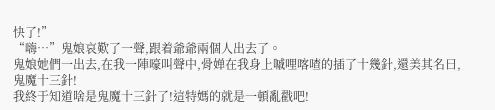快了!”
“嗨…”鬼娘哀歎了一聲,跟着爺爺兩個人出去了。
鬼娘她們一出去,在我一陣嚎叫聲中,骨婵在我身上嘁哩喀喳的插了十幾針,還美其名曰,鬼魔十三針!
我終于知道啥是鬼魔十三針了!這特媽的就是一頓亂戳吧!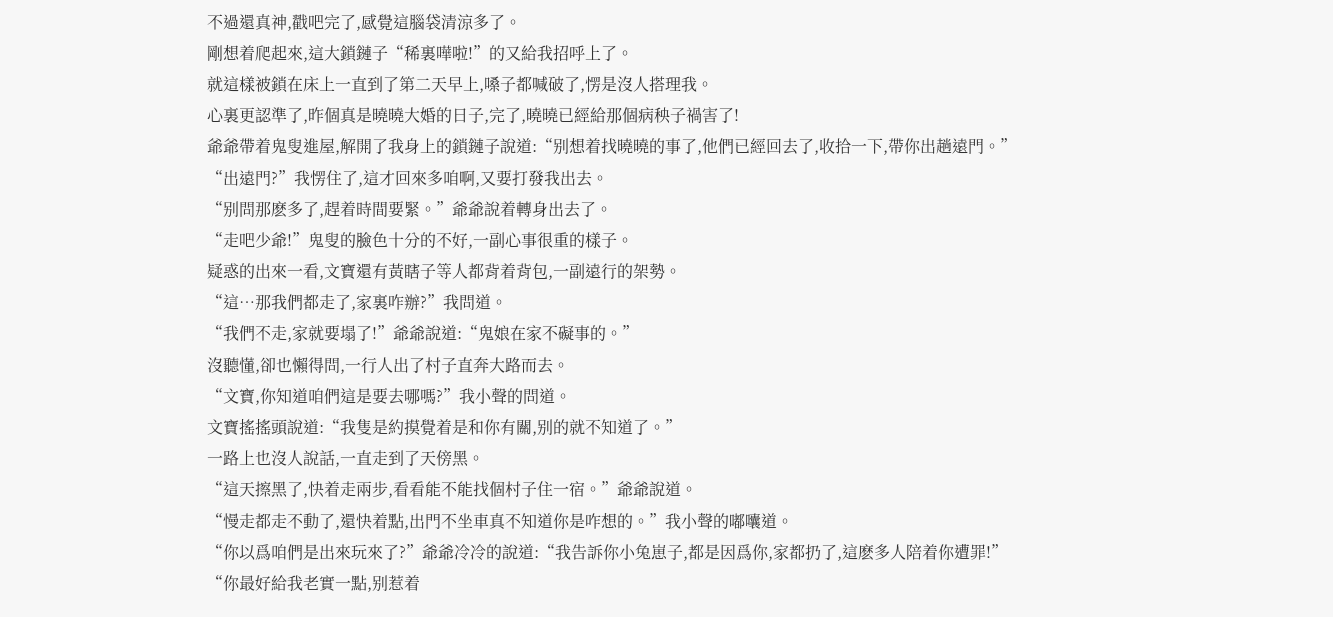不過還真神,戳吧完了,感覺這腦袋清涼多了。
剛想着爬起來,這大鎖鏈子“稀裏嘩啦!”的又給我招呼上了。
就這樣被鎖在床上一直到了第二天早上,嗓子都喊破了,愣是沒人搭理我。
心裏更認準了,昨個真是曉曉大婚的日子,完了,曉曉已經給那個病秧子禍害了!
爺爺帶着鬼叟進屋,解開了我身上的鎖鏈子說道:“别想着找曉曉的事了,他們已經回去了,收拾一下,帶你出趟遠門。”
“出遠門?”我愣住了,這才回來多咱啊,又要打發我出去。
“别問那麽多了,趕着時間要緊。”爺爺說着轉身出去了。
“走吧少爺!”鬼叟的臉色十分的不好,一副心事很重的樣子。
疑惑的出來一看,文寶還有黃瞎子等人都背着背包,一副遠行的架勢。
“這…那我們都走了,家裏咋辦?”我問道。
“我們不走,家就要塌了!”爺爺說道:“鬼娘在家不礙事的。”
沒聽懂,卻也懶得問,一行人出了村子直奔大路而去。
“文寶,你知道咱們這是要去哪嗎?”我小聲的問道。
文寶搖搖頭說道:“我隻是約摸覺着是和你有關,别的就不知道了。”
一路上也沒人說話,一直走到了天傍黑。
“這天擦黑了,快着走兩步,看看能不能找個村子住一宿。”爺爺說道。
“慢走都走不動了,還快着點,出門不坐車真不知道你是咋想的。”我小聲的嘟囔道。
“你以爲咱們是出來玩來了?”爺爺冷冷的說道:“我告訴你小兔崽子,都是因爲你,家都扔了,這麽多人陪着你遭罪!”
“你最好給我老實一點,别惹着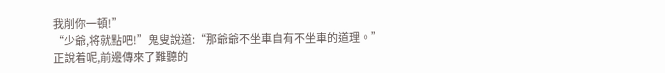我削你一頓!”
“少爺,将就點吧!”鬼叟說道:“那爺爺不坐車自有不坐車的道理。”
正說着呢,前邊傳來了難聽的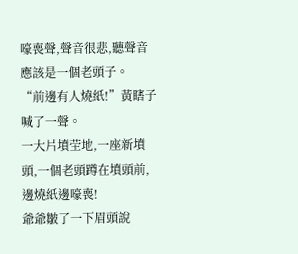嚎喪聲,聲音很悲,聽聲音應該是一個老頭子。
“前邊有人燒紙!”黃瞎子喊了一聲。
一大片墳茔地,一座新墳頭,一個老頭蹲在墳頭前,邊燒紙邊嚎喪!
爺爺皺了一下眉頭說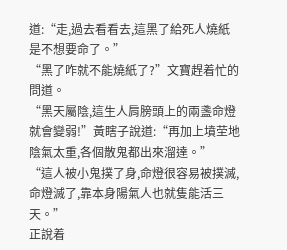道:“走,過去看看去,這黑了給死人燒紙是不想要命了。”
“黑了咋就不能燒紙了?”文寶趕着忙的問道。
“黑天屬陰,這生人肩膀頭上的兩盞命燈就會變弱!”黃瞎子說道:“再加上墳茔地陰氣太重,各個散鬼都出來溜達。”
“這人被小鬼撲了身,命燈很容易被撲滅,命燈滅了,靠本身陽氣人也就隻能活三天。”
正說着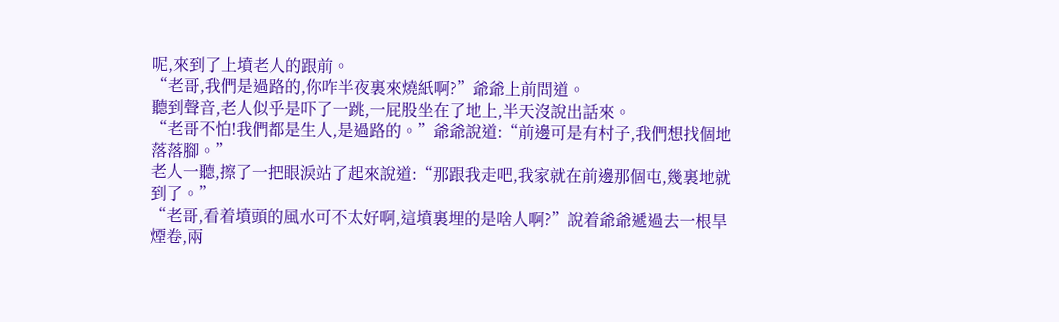呢,來到了上墳老人的跟前。
“老哥,我們是過路的,你咋半夜裏來燒紙啊?”爺爺上前問道。
聽到聲音,老人似乎是吓了一跳,一屁股坐在了地上,半天沒說出話來。
“老哥不怕!我們都是生人,是過路的。”爺爺說道:“前邊可是有村子,我們想找個地落落腳。”
老人一聽,擦了一把眼淚站了起來說道:“那跟我走吧,我家就在前邊那個屯,幾裏地就到了。”
“老哥,看着墳頭的風水可不太好啊,這墳裏埋的是啥人啊?”說着爺爺遞過去一根旱煙卷,兩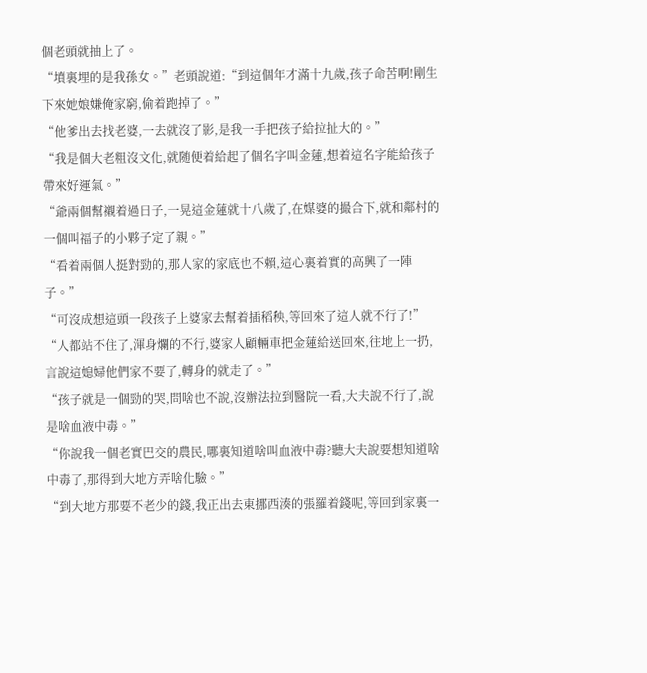個老頭就抽上了。
“墳裏埋的是我孫女。”老頭說道:“到這個年才滿十九歲,孩子命苦啊!剛生下來她娘嫌俺家窮,偷着跑掉了。”
“他爹出去找老婆,一去就沒了影,是我一手把孩子給拉扯大的。”
“我是個大老粗沒文化,就随便着給起了個名字叫金蓮,想着這名字能給孩子帶來好運氣。”
“爺兩個幫襯着過日子,一晃這金蓮就十八歲了,在媒婆的撮合下,就和鄰村的一個叫福子的小夥子定了親。”
“看着兩個人挺對勁的,那人家的家底也不賴,這心裏着實的高興了一陣子。”
“可沒成想這頭一段孩子上婆家去幫着插稻秧,等回來了這人就不行了!”
“人都站不住了,渾身爛的不行,婆家人顧輛車把金蓮給送回來,往地上一扔,言說這媳婦他們家不要了,轉身的就走了。”
“孩子就是一個勁的哭,問啥也不說,沒辦法拉到醫院一看,大夫說不行了,說是啥血液中毒。”
“你說我一個老實巴交的農民,哪裏知道啥叫血液中毒?聽大夫說要想知道啥中毒了,那得到大地方弄啥化驗。”
“到大地方那要不老少的錢,我正出去東挪西湊的張羅着錢呢,等回到家裏一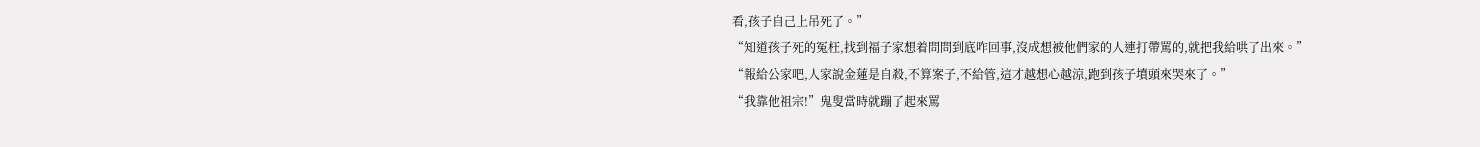看,孩子自己上吊死了。”
“知道孩子死的冤枉,找到福子家想着問問到底咋回事,沒成想被他們家的人連打帶罵的,就把我給哄了出來。”
“報給公家吧,人家說金蓮是自殺,不算案子,不給管,這才越想心越涼,跑到孩子墳頭來哭來了。”
“我靠他祖宗!”鬼叟當時就蹦了起來罵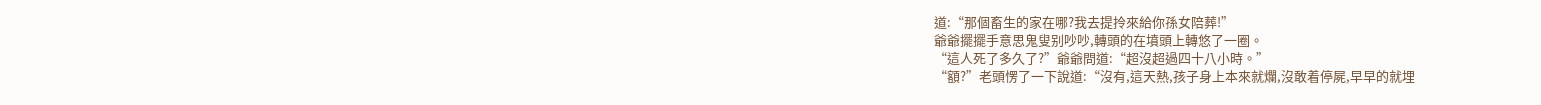道:“那個畜生的家在哪?我去提拎來給你孫女陪葬!”
爺爺擺擺手意思鬼叟别吵吵,轉頭的在墳頭上轉悠了一圈。
“這人死了多久了?”爺爺問道:“超沒超過四十八小時。”
“額?”老頭愣了一下說道:“沒有,這天熱,孩子身上本來就爛,沒敢着停屍,早早的就埋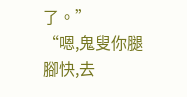了。”
“嗯,鬼叟你腿腳快,去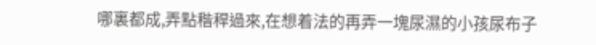哪裏都成,弄點稭稈過來,在想着法的再弄一塊尿濕的小孩尿布子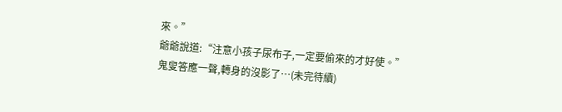來。”
爺爺說道:“注意小孩子尿布子,一定要偷來的才好使。”
鬼叟答應一聲,轉身的沒影了…(未完待續)